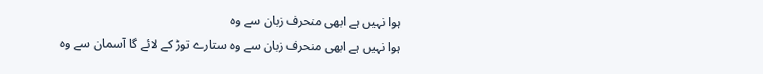ہوا نہیں ہے ابھی منحرف زبان سے وہ
ہوا نہیں ہے ابھی منحرف زبان سے وہ ستارے توڑ کے لائے گا آسمان سے وہ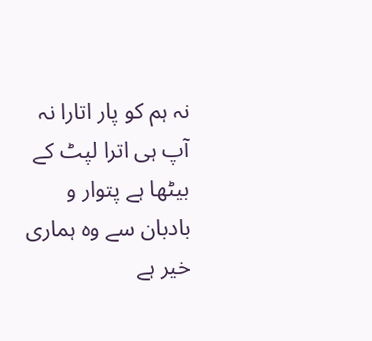نہ ہم کو پار اتارا نہ آپ ہی اترا لپٹ کے بیٹھا ہے پتوار و بادبان سے وہ ہماری خیر ہے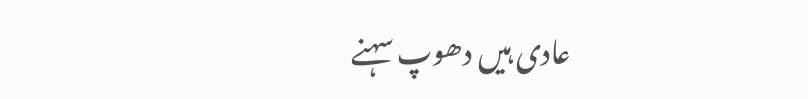عادی ہیں دھوپ سہنے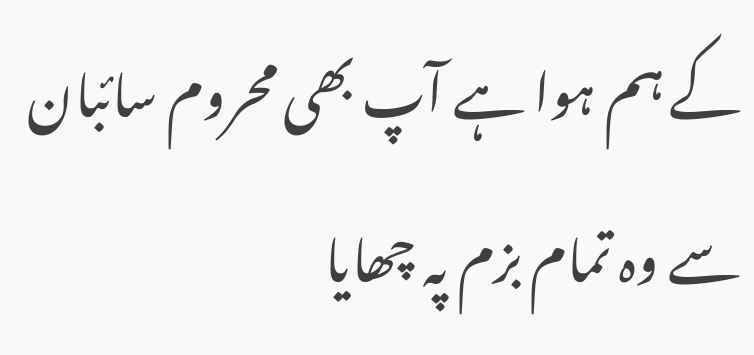کے ہم ہوا ہے آپ بھی محروم سائبان سے وہ تمام بزم پہ چھایا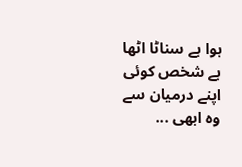ہوا ہے سناٹا اٹھا ہے شخص کوئی اپنے درمیان سے وہ ابھی ...